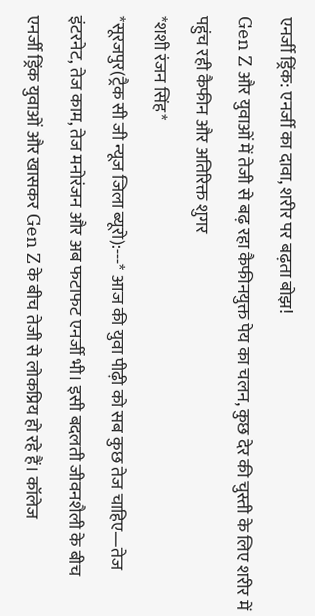एनर्जी ड्रिंक: एनर्जी का दावा, शरीर पर बढ़ता बोझ!
Gen Z और युवाओं में तेजी से बढ़ रहा कैफीनयुक्त पेय का चलन, कुछ देर की चुस्ती के लिए शरीर में पहुंच रही कैफीन और अतिरिक्त शुगर
*शशी रंजन सिंह*
*सूरजपुर(ट्रैक सी जी न्यूज जिला ब्यूरो):---* आज की युवा पीढ़ी को सब कुछ तेज चाहिए—तेज इंटरनेट, तेज काम, तेज मनोरंजन और अब फटाफट एनर्जी भी। इसी बदलती जीवनशैली के बीच एनर्जी ड्रिंक युवाओं और खासकर Gen Z के बीच तेजी से लोकप्रिय हो रहे हैं। कॉलेज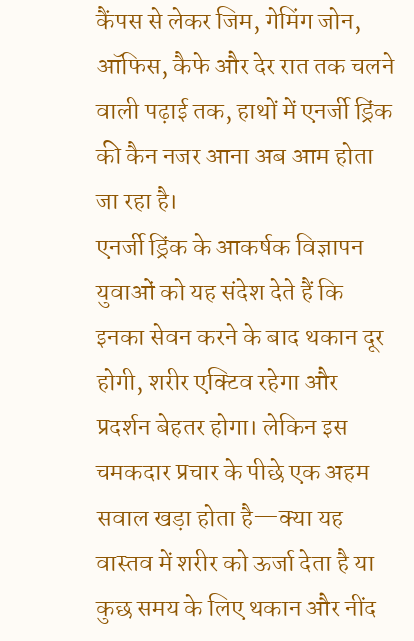कैंपस से लेकर जिम, गेमिंग जोन, ऑफिस, कैफे और देर रात तक चलने वाली पढ़ाई तक, हाथों में एनर्जी ड्रिंक की कैन नजर आना अब आम होता जा रहा है।
एनर्जी ड्रिंक के आकर्षक विज्ञापन युवाओं को यह संदेश देते हैं कि इनका सेवन करने के बाद थकान दूर होगी, शरीर एक्टिव रहेगा और प्रदर्शन बेहतर होगा। लेकिन इस चमकदार प्रचार के पीछे एक अहम सवाल खड़ा होता है—क्या यह वास्तव में शरीर को ऊर्जा देता है या कुछ समय के लिए थकान और नींद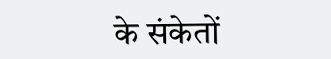के संकेतों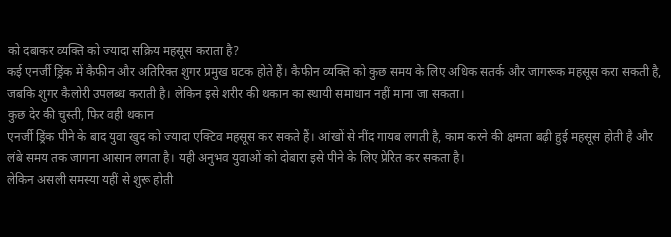को दबाकर व्यक्ति को ज्यादा सक्रिय महसूस कराता है?
कई एनर्जी ड्रिंक में कैफीन और अतिरिक्त शुगर प्रमुख घटक होते हैं। कैफीन व्यक्ति को कुछ समय के लिए अधिक सतर्क और जागरूक महसूस करा सकती है, जबकि शुगर कैलोरी उपलब्ध कराती है। लेकिन इसे शरीर की थकान का स्थायी समाधान नहीं माना जा सकता।
कुछ देर की चुस्ती, फिर वही थकान
एनर्जी ड्रिंक पीने के बाद युवा खुद को ज्यादा एक्टिव महसूस कर सकते हैं। आंखों से नींद गायब लगती है, काम करने की क्षमता बढ़ी हुई महसूस होती है और लंबे समय तक जागना आसान लगता है। यही अनुभव युवाओं को दोबारा इसे पीने के लिए प्रेरित कर सकता है।
लेकिन असली समस्या यहीं से शुरू होती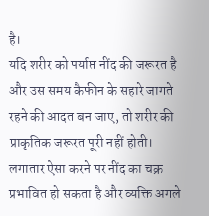है।
यदि शरीर को पर्याप्त नींद की जरूरत है और उस समय कैफीन के सहारे जागते रहने की आदत बन जाए, तो शरीर की प्राकृतिक जरूरत पूरी नहीं होती। लगातार ऐसा करने पर नींद का चक्र प्रभावित हो सकता है और व्यक्ति अगले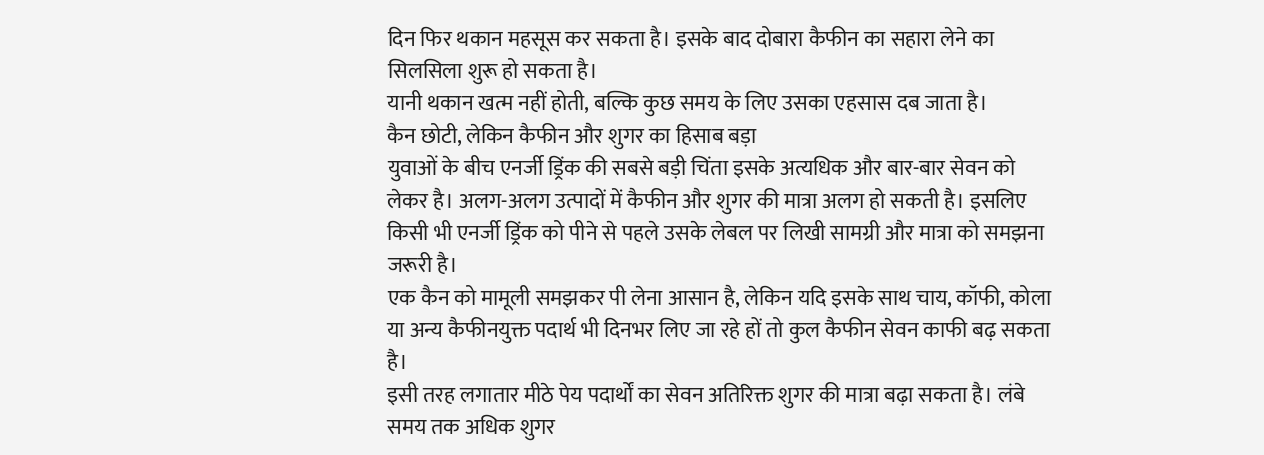दिन फिर थकान महसूस कर सकता है। इसके बाद दोबारा कैफीन का सहारा लेने का सिलसिला शुरू हो सकता है।
यानी थकान खत्म नहीं होती, बल्कि कुछ समय के लिए उसका एहसास दब जाता है।
कैन छोटी, लेकिन कैफीन और शुगर का हिसाब बड़ा
युवाओं के बीच एनर्जी ड्रिंक की सबसे बड़ी चिंता इसके अत्यधिक और बार-बार सेवन को लेकर है। अलग-अलग उत्पादों में कैफीन और शुगर की मात्रा अलग हो सकती है। इसलिए किसी भी एनर्जी ड्रिंक को पीने से पहले उसके लेबल पर लिखी सामग्री और मात्रा को समझना जरूरी है।
एक कैन को मामूली समझकर पी लेना आसान है, लेकिन यदि इसके साथ चाय, कॉफी, कोला या अन्य कैफीनयुक्त पदार्थ भी दिनभर लिए जा रहे हों तो कुल कैफीन सेवन काफी बढ़ सकता है।
इसी तरह लगातार मीठे पेय पदार्थों का सेवन अतिरिक्त शुगर की मात्रा बढ़ा सकता है। लंबे समय तक अधिक शुगर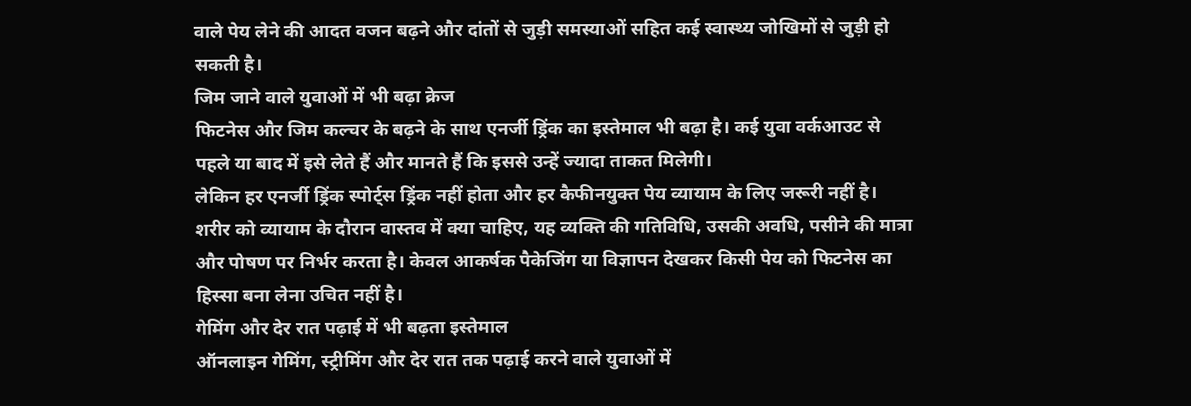वाले पेय लेने की आदत वजन बढ़ने और दांतों से जुड़ी समस्याओं सहित कई स्वास्थ्य जोखिमों से जुड़ी हो सकती है।
जिम जाने वाले युवाओं में भी बढ़ा क्रेज
फिटनेस और जिम कल्चर के बढ़ने के साथ एनर्जी ड्रिंक का इस्तेमाल भी बढ़ा है। कई युवा वर्कआउट से पहले या बाद में इसे लेते हैं और मानते हैं कि इससे उन्हें ज्यादा ताकत मिलेगी।
लेकिन हर एनर्जी ड्रिंक स्पोर्ट्स ड्रिंक नहीं होता और हर कैफीनयुक्त पेय व्यायाम के लिए जरूरी नहीं है।
शरीर को व्यायाम के दौरान वास्तव में क्या चाहिए, यह व्यक्ति की गतिविधि, उसकी अवधि, पसीने की मात्रा और पोषण पर निर्भर करता है। केवल आकर्षक पैकेजिंग या विज्ञापन देखकर किसी पेय को फिटनेस का हिस्सा बना लेना उचित नहीं है।
गेमिंग और देर रात पढ़ाई में भी बढ़ता इस्तेमाल
ऑनलाइन गेमिंग, स्ट्रीमिंग और देर रात तक पढ़ाई करने वाले युवाओं में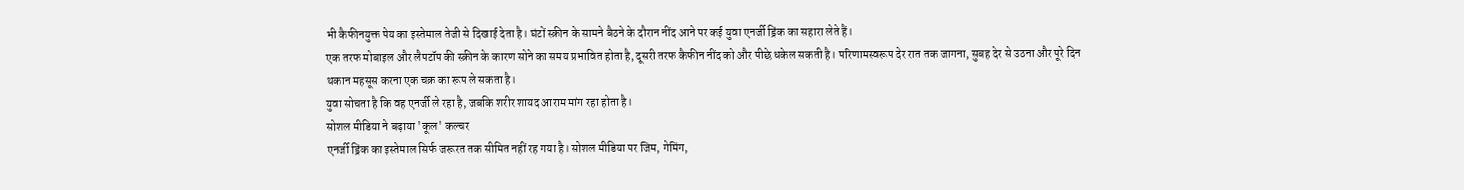भी कैफीनयुक्त पेय का इस्तेमाल तेजी से दिखाई देता है। घंटों स्क्रीन के सामने बैठने के दौरान नींद आने पर कई युवा एनर्जी ड्रिंक का सहारा लेते हैं।
एक तरफ मोबाइल और लैपटॉप की स्क्रीन के कारण सोने का समय प्रभावित होता है, दूसरी तरफ कैफीन नींद को और पीछे धकेल सकती है। परिणामस्वरूप देर रात तक जागना, सुबह देर से उठना और पूरे दिन थकान महसूस करना एक चक्र का रूप ले सकता है।
युवा सोचता है कि वह एनर्जी ले रहा है, जबकि शरीर शायद आराम मांग रहा होता है।
सोशल मीडिया ने बढ़ाया 'कूल' कल्चर
एनर्जी ड्रिंक का इस्तेमाल सिर्फ जरूरत तक सीमित नहीं रह गया है। सोशल मीडिया पर जिम, गेमिंग,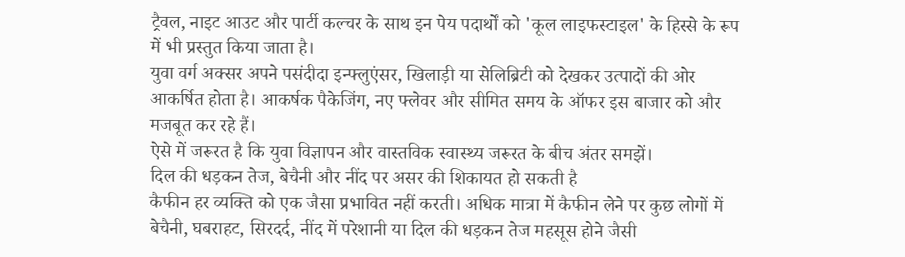ट्रैवल, नाइट आउट और पार्टी कल्चर के साथ इन पेय पदार्थों को 'कूल लाइफस्टाइल' के हिस्से के रूप में भी प्रस्तुत किया जाता है।
युवा वर्ग अक्सर अपने पसंदीदा इन्फ्लुएंसर, खिलाड़ी या सेलिब्रिटी को देखकर उत्पादों की ओर आकर्षित होता है। आकर्षक पैकेजिंग, नए फ्लेवर और सीमित समय के ऑफर इस बाजार को और मजबूत कर रहे हैं।
ऐसे में जरूरत है कि युवा विज्ञापन और वास्तविक स्वास्थ्य जरूरत के बीच अंतर समझें।
दिल की धड़कन तेज, बेचैनी और नींद पर असर की शिकायत हो सकती है
कैफीन हर व्यक्ति को एक जैसा प्रभावित नहीं करती। अधिक मात्रा में कैफीन लेने पर कुछ लोगों में बेचैनी, घबराहट, सिरदर्द, नींद में परेशानी या दिल की धड़कन तेज महसूस होने जैसी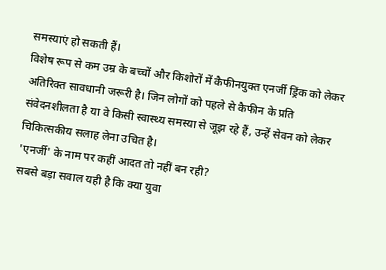समस्याएं हो सकती हैं।
विशेष रूप से कम उम्र के बच्चों और किशोरों में कैफीनयुक्त एनर्जी ड्रिंक को लेकर अतिरिक्त सावधानी जरूरी है। जिन लोगों को पहले से कैफीन के प्रति संवेदनशीलता है या वे किसी स्वास्थ्य समस्या से जूझ रहे हैं, उन्हें सेवन को लेकर चिकित्सकीय सलाह लेना उचित है।
'एनर्जी' के नाम पर कहीं आदत तो नहीं बन रही?
सबसे बड़ा सवाल यही है कि क्या युवा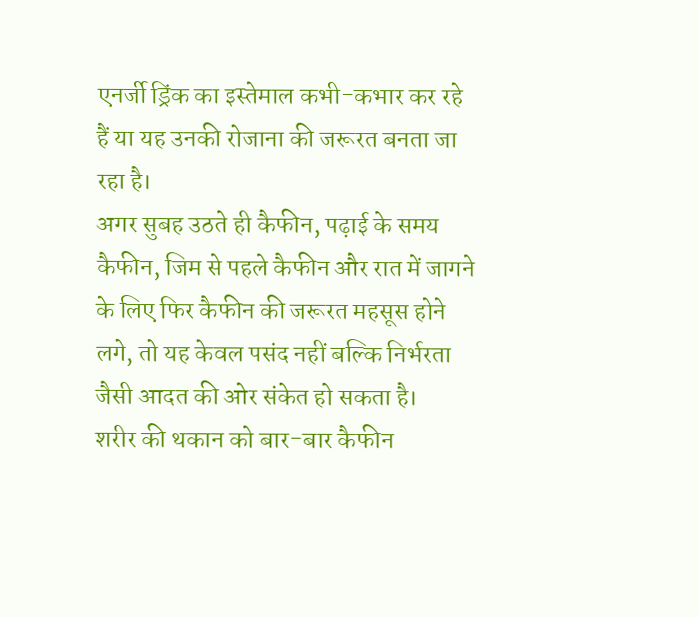एनर्जी ड्रिंक का इस्तेमाल कभी-कभार कर रहे हैं या यह उनकी रोजाना की जरूरत बनता जा रहा है।
अगर सुबह उठते ही कैफीन, पढ़ाई के समय कैफीन, जिम से पहले कैफीन और रात में जागने के लिए फिर कैफीन की जरूरत महसूस होने लगे, तो यह केवल पसंद नहीं बल्कि निर्भरता जैसी आदत की ओर संकेत हो सकता है।
शरीर की थकान को बार-बार कैफीन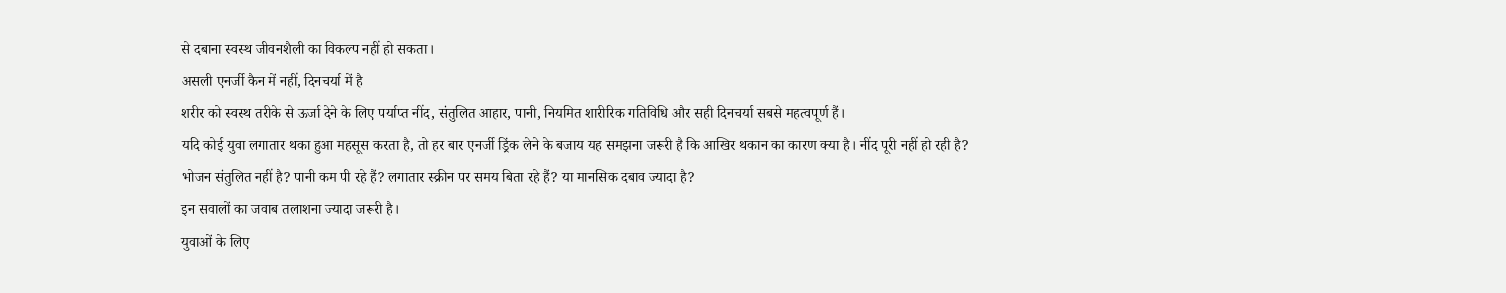से दबाना स्वस्थ जीवनशैली का विकल्प नहीं हो सकता।
असली एनर्जी कैन में नहीं, दिनचर्या में है
शरीर को स्वस्थ तरीके से ऊर्जा देने के लिए पर्याप्त नींद, संतुलित आहार, पानी, नियमित शारीरिक गतिविधि और सही दिनचर्या सबसे महत्वपूर्ण हैं।
यदि कोई युवा लगातार थका हुआ महसूस करता है, तो हर बार एनर्जी ड्रिंक लेने के बजाय यह समझना जरूरी है कि आखिर थकान का कारण क्या है। नींद पूरी नहीं हो रही है? भोजन संतुलित नहीं है? पानी कम पी रहे हैं? लगातार स्क्रीन पर समय बिता रहे हैं? या मानसिक दबाव ज्यादा है?
इन सवालों का जवाब तलाशना ज्यादा जरूरी है।
युवाओं के लिए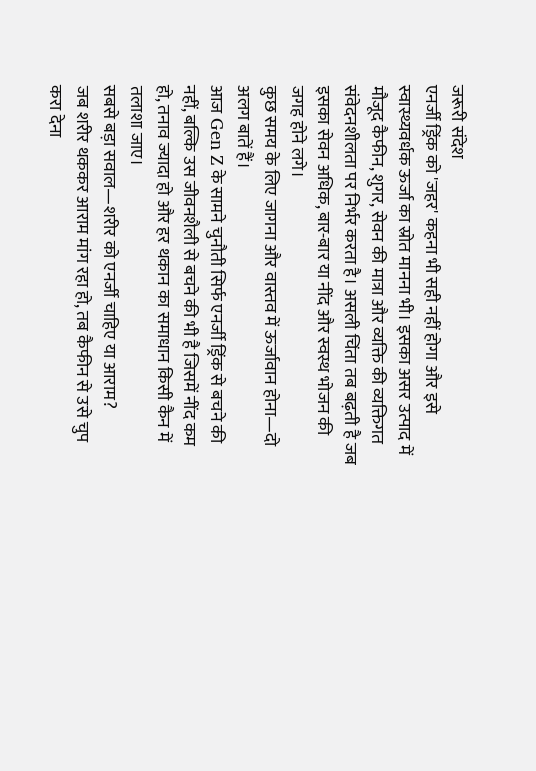जरूरी संदेश
एनर्जी ड्रिंक को 'जहर' कहना भी सही नहीं होगा और इसे स्वास्थ्यवर्धक ऊर्जा का स्रोत मानना भी। इसका असर उत्पाद में मौजूद कैफीन, शुगर, सेवन की मात्रा और व्यक्ति की व्यक्तिगत संवेदनशीलता पर निर्भर करता है। असली चिंता तब बढ़ती है जब इसका सेवन अधिक, बार-बार या नींद और स्वस्थ भोजन की जगह होने लगे।
कुछ समय के लिए जागना और वास्तव में ऊर्जावान होना—दो अलग बातें हैं।
आज Gen Z के सामने चुनौती सिर्फ एनर्जी ड्रिंक से बचने की नहीं, बल्कि उस जीवनशैली से बचने की भी है जिसमें नींद कम हो, तनाव ज्यादा हो और हर थकान का समाधान किसी कैन में तलाशा जाए।
सबसे बड़ा सवाल—शरीर को एनर्जी चाहिए या आराम?
जब शरीर थककर आराम मांग रहा हो, तब कैफीन से उसे चुप करा देना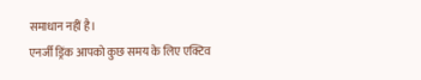समाधान नहीं है।
एनर्जी ड्रिंक आपको कुछ समय के लिए एक्टिव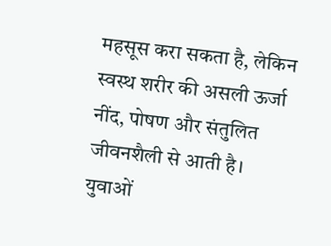महसूस करा सकता है, लेकिन स्वस्थ शरीर की असली ऊर्जा नींद, पोषण और संतुलित जीवनशैली से आती है।
युवाओं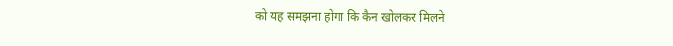को यह समझना होगा कि कैन खोलकर मिलने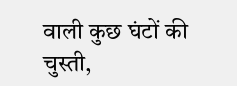वाली कुछ घंटों की चुस्ती,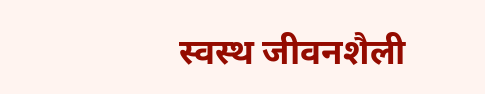स्वस्थ जीवनशैली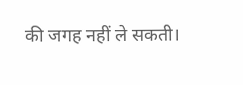की जगह नहीं ले सकती।